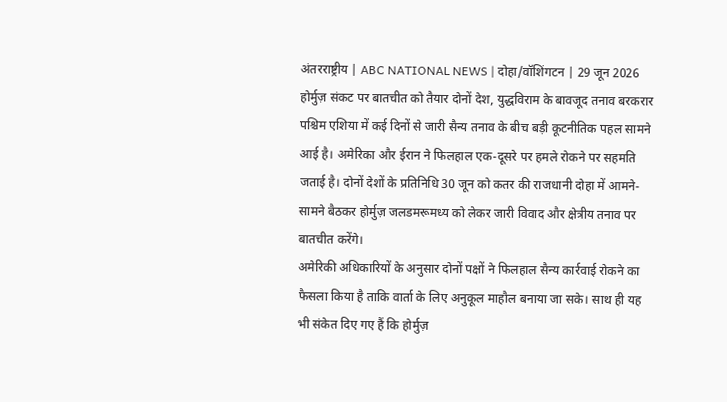अंतरराष्ट्रीय | ABC NATIONAL NEWS | दोहा/वॉशिंगटन | 29 जून 2026
होर्मुज़ संकट पर बातचीत को तैयार दोनों देश, युद्धविराम के बावजूद तनाव बरकरार
पश्चिम एशिया में कई दिनों से जारी सैन्य तनाव के बीच बड़ी कूटनीतिक पहल सामने आई है। अमेरिका और ईरान ने फिलहाल एक-दूसरे पर हमले रोकने पर सहमति जताई है। दोनों देशों के प्रतिनिधि 30 जून को कतर की राजधानी दोहा में आमने-सामने बैठकर होर्मुज़ जलडमरूमध्य को लेकर जारी विवाद और क्षेत्रीय तनाव पर बातचीत करेंगे।
अमेरिकी अधिकारियों के अनुसार दोनों पक्षों ने फिलहाल सैन्य कार्रवाई रोकने का फैसला किया है ताकि वार्ता के लिए अनुकूल माहौल बनाया जा सके। साथ ही यह भी संकेत दिए गए हैं कि होर्मुज़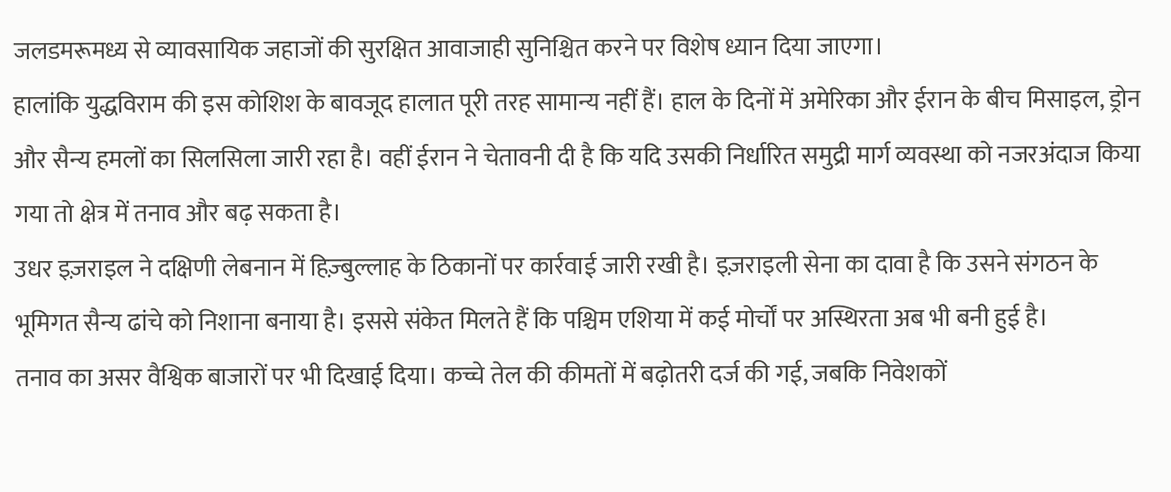जलडमरूमध्य से व्यावसायिक जहाजों की सुरक्षित आवाजाही सुनिश्चित करने पर विशेष ध्यान दिया जाएगा।
हालांकि युद्धविराम की इस कोशिश के बावजूद हालात पूरी तरह सामान्य नहीं हैं। हाल के दिनों में अमेरिका और ईरान के बीच मिसाइल, ड्रोन और सैन्य हमलों का सिलसिला जारी रहा है। वहीं ईरान ने चेतावनी दी है कि यदि उसकी निर्धारित समुद्री मार्ग व्यवस्था को नजरअंदाज किया गया तो क्षेत्र में तनाव और बढ़ सकता है।
उधर इज़राइल ने दक्षिणी लेबनान में हिज़्बुल्लाह के ठिकानों पर कार्रवाई जारी रखी है। इज़राइली सेना का दावा है कि उसने संगठन के भूमिगत सैन्य ढांचे को निशाना बनाया है। इससे संकेत मिलते हैं कि पश्चिम एशिया में कई मोर्चों पर अस्थिरता अब भी बनी हुई है।
तनाव का असर वैश्विक बाजारों पर भी दिखाई दिया। कच्चे तेल की कीमतों में बढ़ोतरी दर्ज की गई, जबकि निवेशकों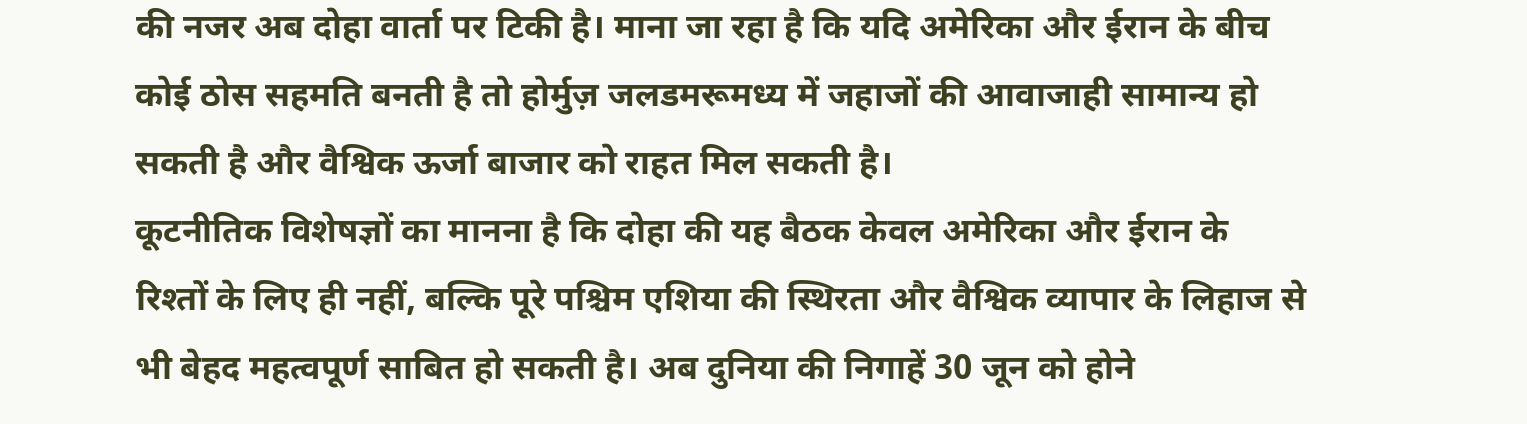की नजर अब दोहा वार्ता पर टिकी है। माना जा रहा है कि यदि अमेरिका और ईरान के बीच कोई ठोस सहमति बनती है तो होर्मुज़ जलडमरूमध्य में जहाजों की आवाजाही सामान्य हो सकती है और वैश्विक ऊर्जा बाजार को राहत मिल सकती है।
कूटनीतिक विशेषज्ञों का मानना है कि दोहा की यह बैठक केवल अमेरिका और ईरान के रिश्तों के लिए ही नहीं, बल्कि पूरे पश्चिम एशिया की स्थिरता और वैश्विक व्यापार के लिहाज से भी बेहद महत्वपूर्ण साबित हो सकती है। अब दुनिया की निगाहें 30 जून को होने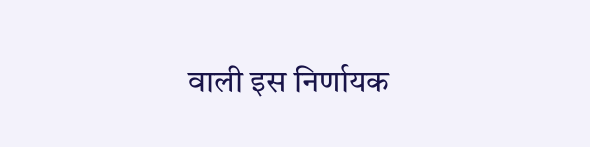वाली इस निर्णायक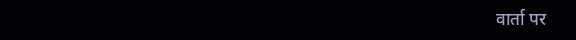वार्ता पर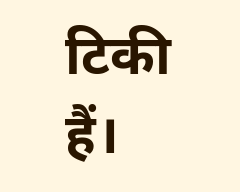टिकी हैं।